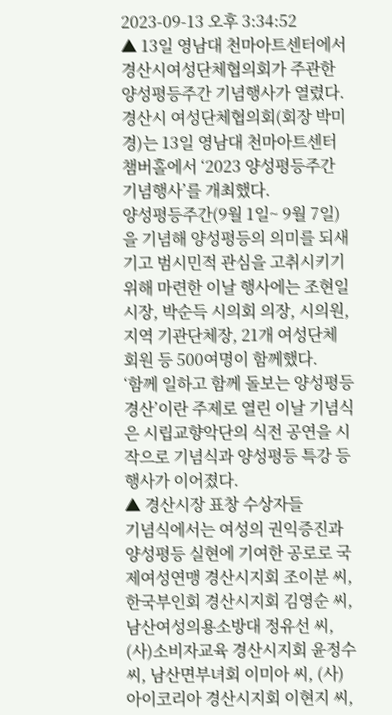2023-09-13 오후 3:34:52
▲ 13일 영남대 천마아트센터에서 경산시여성단체협의회가 주관한 양성평등주간 기념행사가 열렸다.
경산시 여성단체협의회(회장 박미경)는 13일 영남대 천마아트센터 챔버홀에서 ‘2023 양성평등주간 기념행사’를 개최했다.
양성평등주간(9월 1일~ 9월 7일)을 기념해 양성평등의 의미를 되새기고 범시민적 관심을 고취시키기 위해 마련한 이날 행사에는 조현일 시장, 박순득 시의회 의장, 시의원, 지역 기관단체장, 21개 여성단체 회원 등 500여명이 함께했다.
‘함께 일하고 함께 돌보는 양성평등 경산’이란 주제로 열린 이날 기념식은 시립교향악단의 식전 공연을 시작으로 기념식과 양성평등 특강 등 행사가 이어졌다.
▲ 경산시장 표창 수상자들
기념식에서는 여성의 권익증진과 양성평등 실현에 기여한 공로로 국제여성연맹 경산시지회 조이분 씨, 한국부인회 경산시지회 김영순 씨, 남산여성의용소방대 정유선 씨, (사)소비자교육 경산시지회 윤정수 씨, 남산면부녀회 이미아 씨, (사)아이코리아 경산시지회 이현지 씨,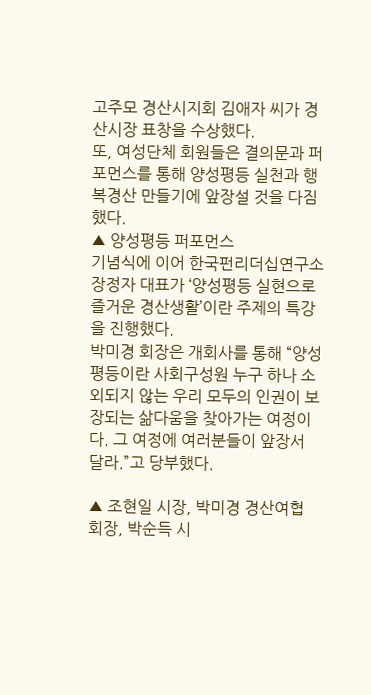고주모 경산시지회 김애자 씨가 경산시장 표창을 수상했다.
또, 여성단체 회원들은 결의문과 퍼포먼스를 통해 양성평등 실천과 행복경산 만들기에 앞장설 것을 다짐했다.
▲ 양성평등 퍼포먼스
기념식에 이어 한국펀리더십연구소 장정자 대표가 ‘양성평등 실현으로 즐거운 경산생활’이란 주제의 특강을 진행했다.
박미경 회장은 개회사를 통해 “양성평등이란 사회구성원 누구 하나 소외되지 않는 우리 모두의 인권이 보장되는 삶다움을 찾아가는 여정이다. 그 여정에 여러분들이 앞장서 달라.”고 당부했다.

▲ 조현일 시장, 박미경 경산여협 회장, 박순득 시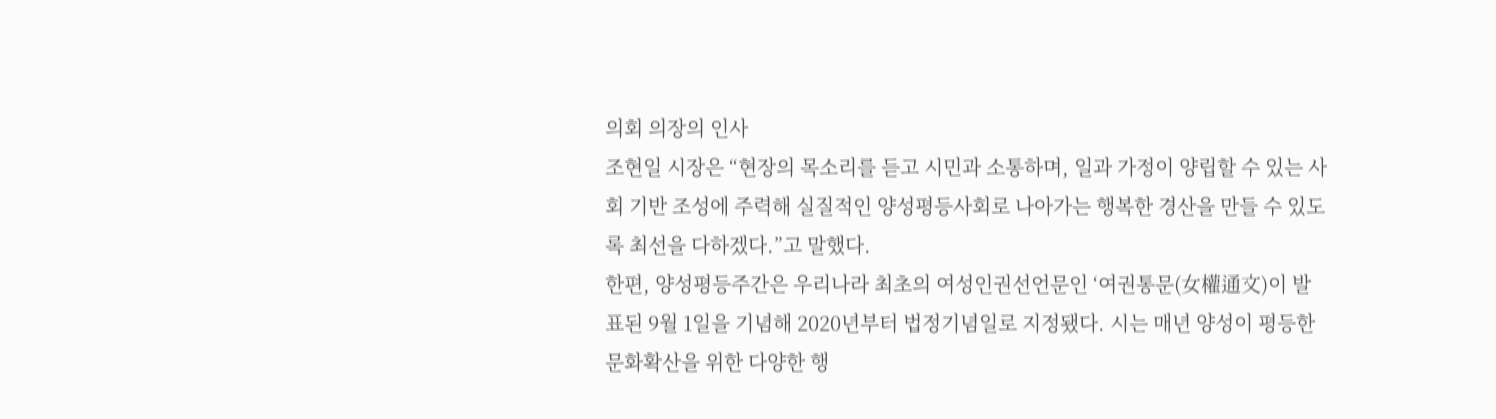의회 의장의 인사
조현일 시장은 “현장의 목소리를 듣고 시민과 소통하며, 일과 가정이 양립할 수 있는 사회 기반 조성에 주력해 실질적인 양성평등사회로 나아가는 행복한 경산을 만들 수 있도록 최선을 다하겠다.”고 말했다.
한편, 양성평등주간은 우리나라 최초의 여성인권선언문인 ‘여권통문(女權通文)이 발표된 9월 1일을 기념해 2020년부터 법정기념일로 지정됐다. 시는 매년 양성이 평등한 문화확산을 위한 다양한 행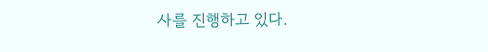사를 진행하고 있다.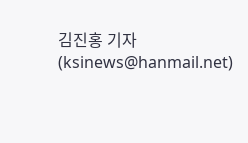김진홍 기자 (ksinews@hanmail.net)